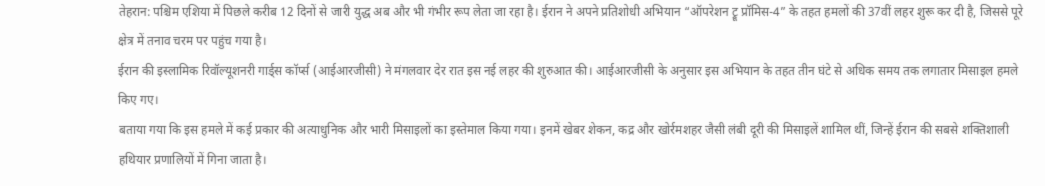तेहरान: पश्चिम एशिया में पिछले करीब 12 दिनों से जारी युद्ध अब और भी गंभीर रूप लेता जा रहा है। ईरान ने अपने प्रतिशोधी अभियान “ऑपरेशन ट्रू प्रॉमिस-4” के तहत हमलों की 37वीं लहर शुरू कर दी है, जिससे पूरे क्षेत्र में तनाव चरम पर पहुंच गया है।
ईरान की इस्लामिक रिवॉल्यूशनरी गार्ड्स कॉर्प्स (आईआरजीसी) ने मंगलवार देर रात इस नई लहर की शुरुआत की। आईआरजीसी के अनुसार इस अभियान के तहत तीन घंटे से अधिक समय तक लगातार मिसाइल हमले किए गए।
बताया गया कि इस हमले में कई प्रकार की अत्याधुनिक और भारी मिसाइलों का इस्तेमाल किया गया। इनमें खेबर शेकन, कद्र और खोर्रमशहर जैसी लंबी दूरी की मिसाइलें शामिल थीं, जिन्हें ईरान की सबसे शक्तिशाली हथियार प्रणालियों में गिना जाता है।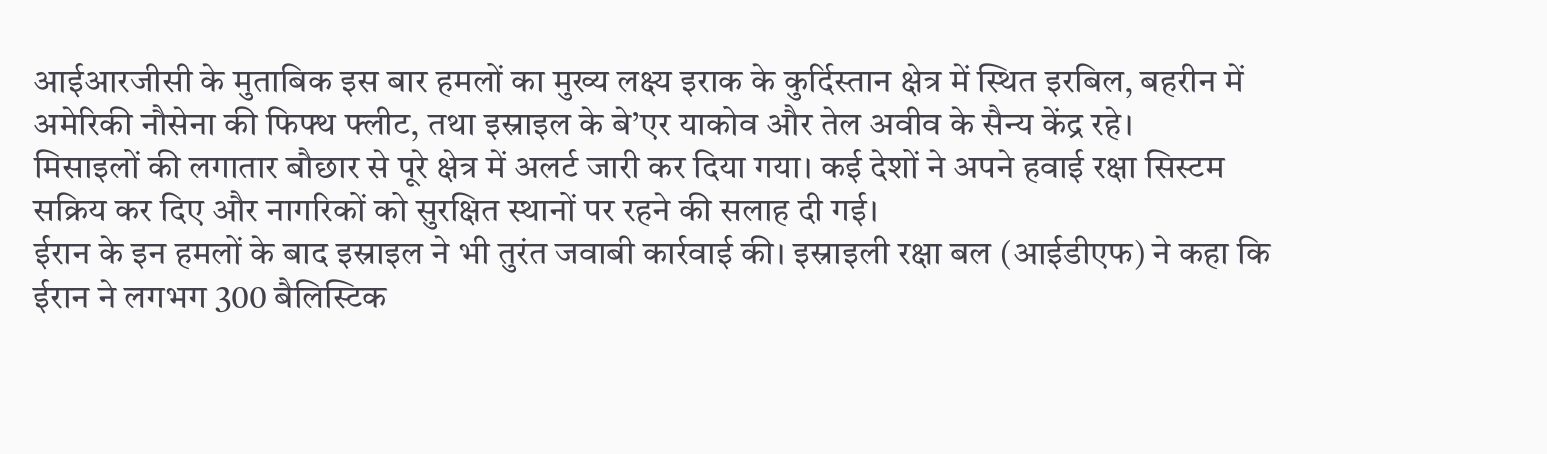आईआरजीसी के मुताबिक इस बार हमलों का मुख्य लक्ष्य इराक के कुर्दिस्तान क्षेत्र में स्थित इरबिल, बहरीन में अमेरिकी नौसेना की फिफ्थ फ्लीट, तथा इस्राइल के बे’एर याकोव और तेल अवीव के सैन्य केंद्र रहे।
मिसाइलों की लगातार बौछार से पूरे क्षेत्र में अलर्ट जारी कर दिया गया। कई देशों ने अपने हवाई रक्षा सिस्टम सक्रिय कर दिए और नागरिकों को सुरक्षित स्थानों पर रहने की सलाह दी गई।
ईरान के इन हमलों के बाद इस्राइल ने भी तुरंत जवाबी कार्रवाई की। इस्राइली रक्षा बल (आईडीएफ) ने कहा कि ईरान ने लगभग 300 बैलिस्टिक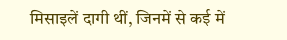मिसाइलें दागी थीं, जिनमें से कई में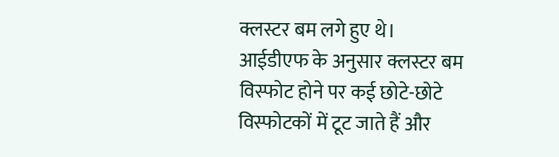क्लस्टर बम लगे हुए थे।
आईडीएफ के अनुसार क्लस्टर बम विस्फोट होने पर कई छोटे-छोटे विस्फोटकों में टूट जाते हैं और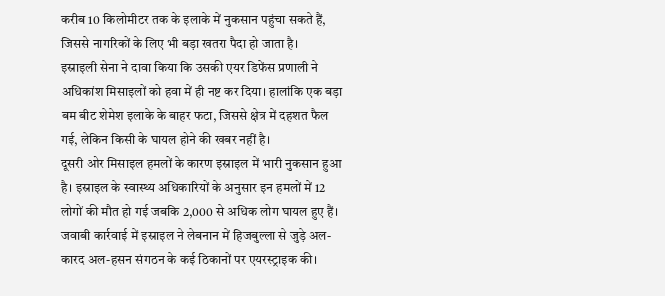करीब 10 किलोमीटर तक के इलाके में नुकसान पहुंचा सकते हैं, जिससे नागरिकों के लिए भी बड़ा खतरा पैदा हो जाता है।
इस्राइली सेना ने दावा किया कि उसकी एयर डिफेंस प्रणाली ने अधिकांश मिसाइलों को हवा में ही नष्ट कर दिया। हालांकि एक बड़ा बम बीट शेमेश इलाके के बाहर फटा, जिससे क्षेत्र में दहशत फैल गई, लेकिन किसी के घायल होने की खबर नहीं है।
दूसरी ओर मिसाइल हमलों के कारण इस्राइल में भारी नुकसान हुआ है। इस्राइल के स्वास्थ्य अधिकारियों के अनुसार इन हमलों में 12 लोगों की मौत हो गई जबकि 2,000 से अधिक लोग घायल हुए हैं।
जवाबी कार्रवाई में इस्राइल ने लेबनान में हिजबुल्ला से जुड़े अल-कारद अल-हसन संगठन के कई ठिकानों पर एयरस्ट्राइक की।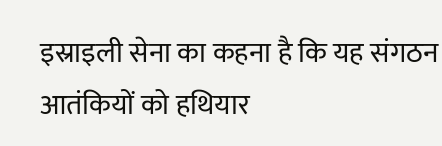इस्राइली सेना का कहना है कि यह संगठन आतंकियों को हथियार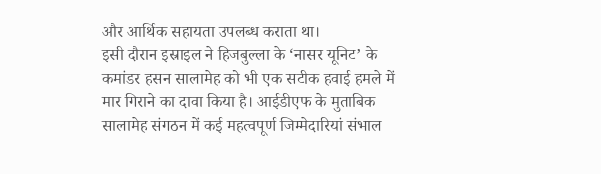और आर्थिक सहायता उपलब्ध कराता था।
इसी दौरान इस्राइल ने हिजबुल्ला के ‘नासर यूनिट’ के कमांडर हसन सालामेह को भी एक सटीक हवाई हमले में मार गिराने का दावा किया है। आईडीएफ के मुताबिक सालामेह संगठन में कई महत्वपूर्ण जिम्मेदारियां संभाल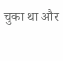चुका था और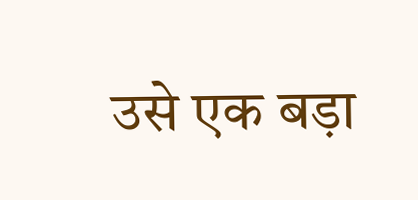उसे एक बड़ा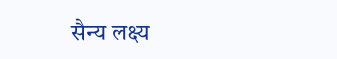सैन्य लक्ष्य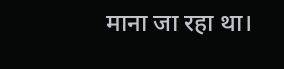माना जा रहा था।